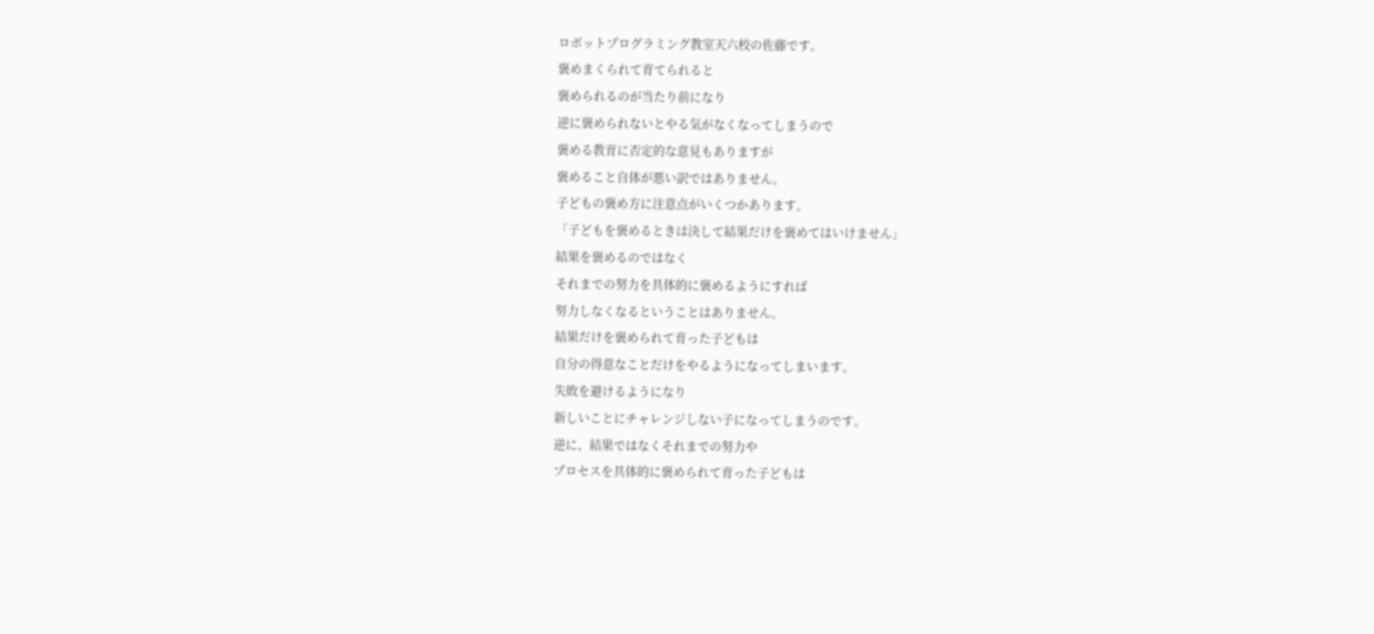ロボットプログラミング教室天六校の佐藤です。
褒めまくられて育てられると
褒められるのが当たり前になり
逆に褒められないとやる気がなくなってしまうので
褒める教育に否定的な意見もありますが
褒めること自体が悪い訳ではありません。
子どもの褒め方に注意点がいくつかあります。
「子どもを褒めるときは決して結果だけを褒めてはいけません」
結果を褒めるのではなく
それまでの努力を具体的に褒めるようにすれば
努力しなくなるということはありません。
結果だけを褒められて育った子どもは
自分の得意なことだけをやるようになってしまいます。
失敗を避けるようになり
新しいことにチャレンジしない子になってしまうのです。
逆に、結果ではなくそれまでの努力や
プロセスを具体的に褒められて育った子どもは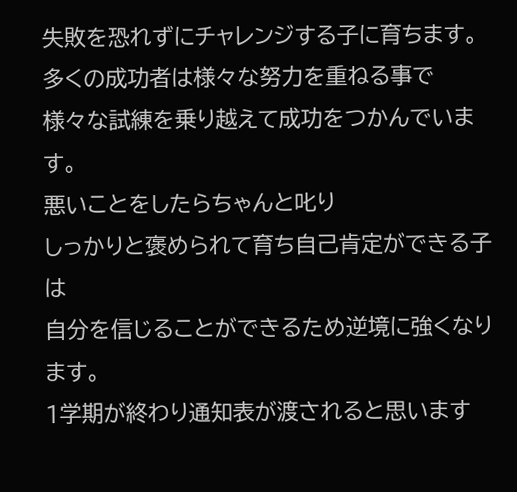失敗を恐れずにチャレンジする子に育ちます。
多くの成功者は様々な努力を重ねる事で
様々な試練を乗り越えて成功をつかんでいます。
悪いことをしたらちゃんと叱り
しっかりと褒められて育ち自己肯定ができる子は
自分を信じることができるため逆境に強くなります。
1学期が終わり通知表が渡されると思います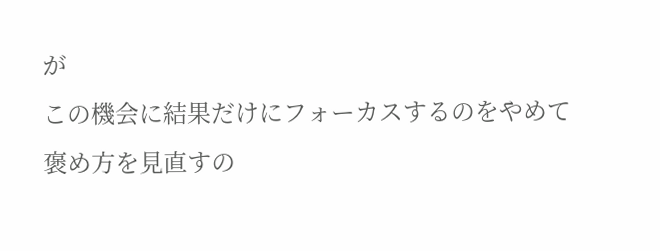が
この機会に結果だけにフォーカスするのをやめて
褒め方を見直すの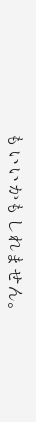もいいかもしれません。